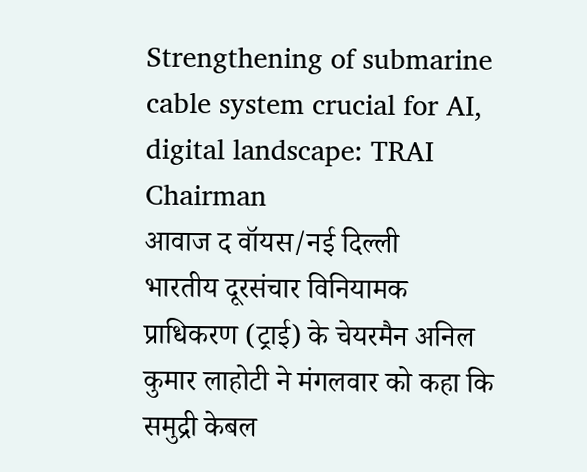Strengthening of submarine cable system crucial for AI, digital landscape: TRAI Chairman
आवाज द वॉयस/नई दिल्ली
भारतीय दूरसंचार विनियामक प्राधिकरण (ट्राई) के चेयरमैन अनिल कुमार लाहोटी ने मंगलवार को कहा कि समुद्री केबल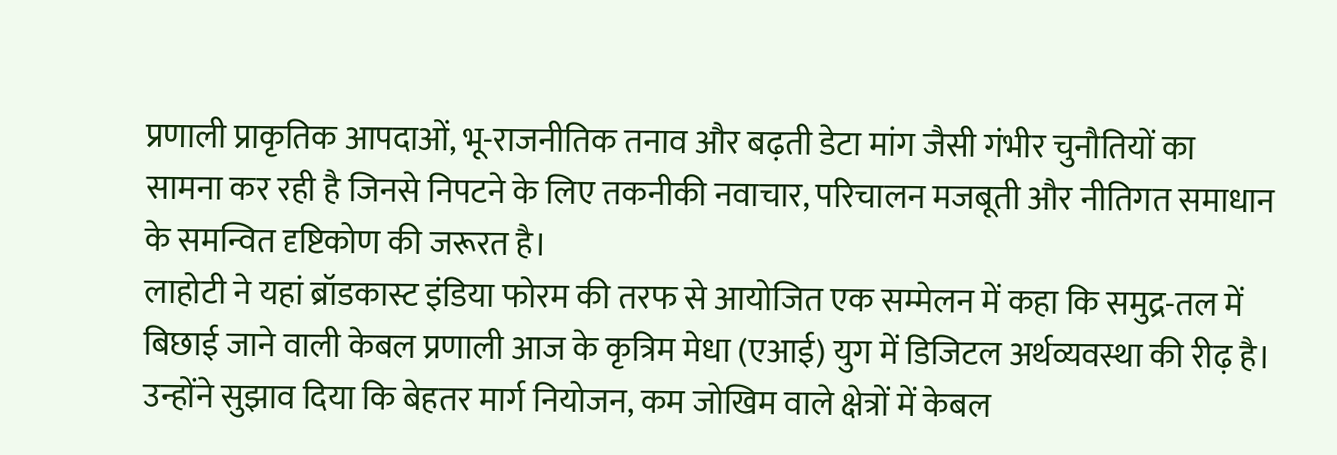प्रणाली प्राकृतिक आपदाओं, भू-राजनीतिक तनाव और बढ़ती डेटा मांग जैसी गंभीर चुनौतियों का सामना कर रही है जिनसे निपटने के लिए तकनीकी नवाचार, परिचालन मजबूती और नीतिगत समाधान के समन्वित दृष्टिकोण की जरूरत है।
लाहोटी ने यहां ब्रॉडकास्ट इंडिया फोरम की तरफ से आयोजित एक सम्मेलन में कहा कि समुद्र-तल में बिछाई जाने वाली केबल प्रणाली आज के कृत्रिम मेधा (एआई) युग में डिजिटल अर्थव्यवस्था की रीढ़ है।
उन्होंने सुझाव दिया कि बेहतर मार्ग नियोजन, कम जोखिम वाले क्षेत्रों में केबल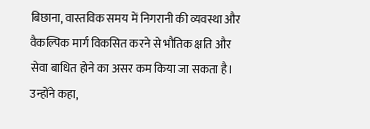बिछाना, वास्तविक समय में निगरानी की व्यवस्था और वैकल्पिक मार्ग विकसित करने से भौतिक क्षति और सेवा बाधित होने का असर कम किया जा सकता है।
उन्होंने कहा,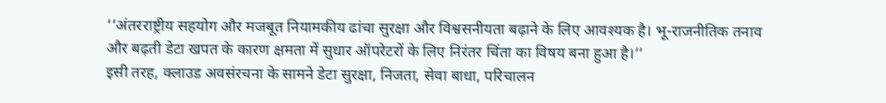‘‘अंतरराष्ट्रीय सहयोग और मजबूत नियामकीय ढांचा सुरक्षा और विश्वसनीयता बढ़ाने के लिए आवश्यक है। भू-राजनीतिक तनाव और बढ़ती डेटा खपत के कारण क्षमता में सुधार ऑपरेटरों के लिए निरंतर चिंता का विषय बना हुआ है।’’
इसी तरह, क्लाउड अवसंरचना के सामने डेटा सुरक्षा, निजता, सेवा बाधा, परिचालन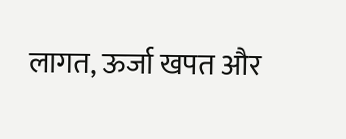लागत, ऊर्जा खपत और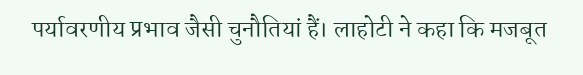पर्यावरणीय प्रभाव जैसी चुनौतियां हैं। लाहोटी ने कहा कि मजबूत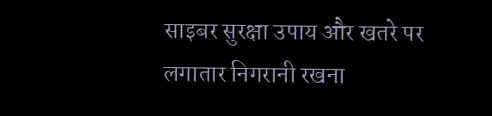साइबर सुरक्षा उपाय और खतरे पर लगातार निगरानी रखना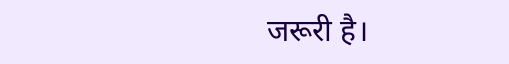जरूरी है।